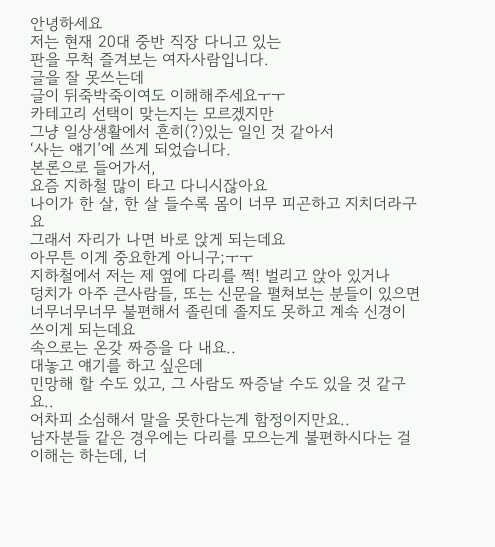안녕하세요
저는 현재 20대 중반 직장 다니고 있는
판을 무척 즐겨보는 여자사람입니다.
글을 잘 못쓰는데
글이 뒤죽박죽이여도 이해해주세요ㅜㅜ
카테고리 선택이 맞는지는 모르겠지만
그냥 일상생활에서 흔히(?)있는 일인 것 같아서
‘사는 얘기’에 쓰게 되었습니다.
본론으로 들어가서,
요즘 지하철 많이 타고 다니시잖아요
나이가 한 살, 한 살 들수록 몸이 너무 피곤하고 지치더라구요
그래서 자리가 나면 바로 앉게 되는데요
아무튼 이게 중요한게 아니구;ㅜㅜ
지하철에서 저는 제 옆에 다리를 쩍! 벌리고 앉아 있거나
덩치가 아주 큰사람들, 또는 신문을 펼쳐보는 분들이 있으면
너무너무너무 불편해서 졸린데 졸지도 못하고 계속 신경이 쓰이게 되는데요
속으로는 온갖 짜증을 다 내요..
대놓고 얘기를 하고 싶은데
민망해 할 수도 있고, 그 사람도 짜증날 수도 있을 것 같구요..
어차피 소심해서 말을 못한다는게 함정이지만요..
남자분들 같은 경우에는 다리를 모으는게 불편하시다는 걸
이해는 하는데, 너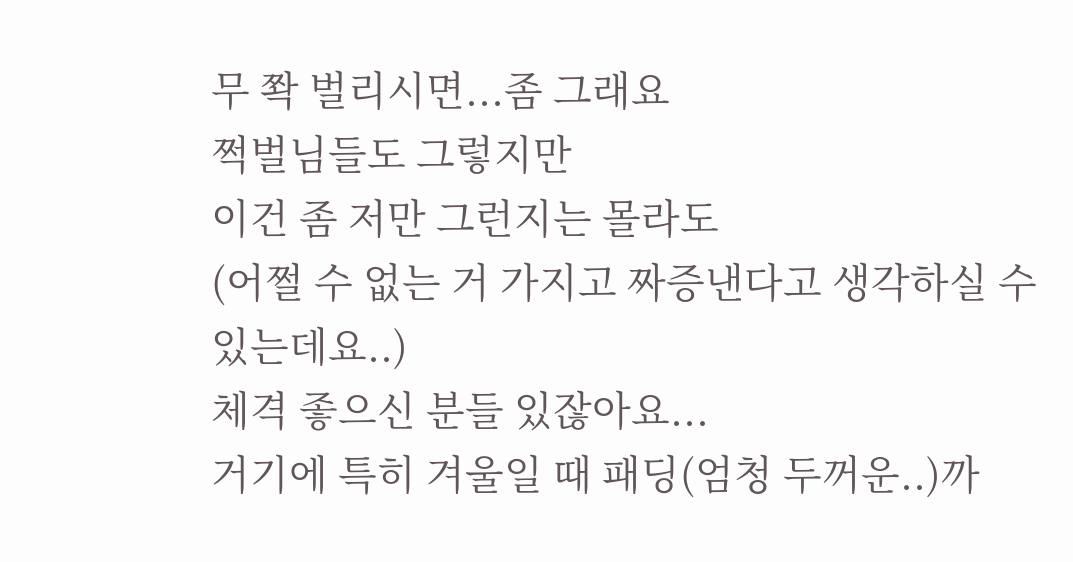무 쫙 벌리시면...좀 그래요
쩍벌님들도 그렇지만
이건 좀 저만 그런지는 몰라도
(어쩔 수 없는 거 가지고 짜증낸다고 생각하실 수 있는데요..)
체격 좋으신 분들 있잖아요...
거기에 특히 겨울일 때 패딩(엄청 두꺼운..)까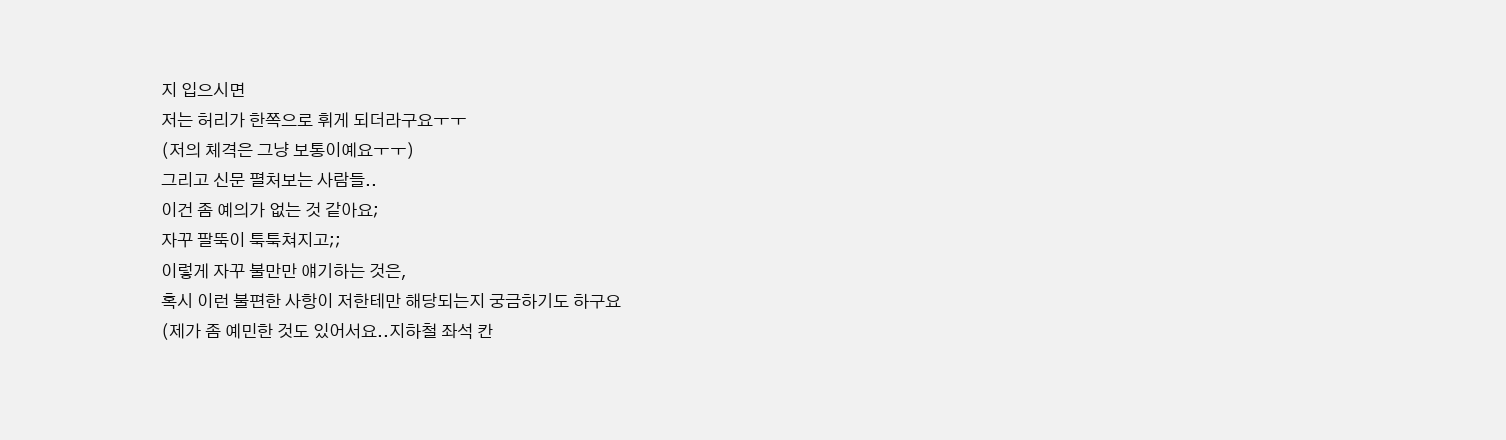지 입으시면
저는 허리가 한쪽으로 휘게 되더라구요ㅜㅜ
(저의 체격은 그냥 보통이예요ㅜㅜ)
그리고 신문 펼처보는 사람들..
이건 좀 예의가 없는 것 같아요;
자꾸 팔뚝이 툭툭쳐지고;;
이렇게 자꾸 불만만 얘기하는 것은,
혹시 이런 불편한 사항이 저한테만 해당되는지 궁금하기도 하구요
(제가 좀 예민한 것도 있어서요..지하철 좌석 칸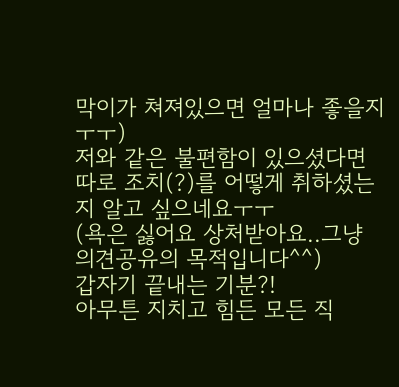막이가 쳐져있으면 얼마나 좋을지ㅜㅜ)
저와 같은 불편함이 있으셨다면
따로 조치(?)를 어떻게 취하셨는지 알고 싶으네요ㅜㅜ
(욕은 싫어요 상처받아요..그냥 의견공유의 목적입니다^^)
갑자기 끝내는 기분?!
아무튼 지치고 힘든 모든 직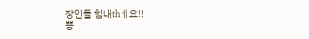장인들 힘내thㅔ요!!
뿅